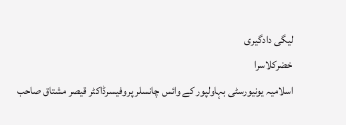لیگی دادگیری
خضرکلاسرا
اسلامیہ یونیورسٹی بہاولپور کے وائس چانسلر پروفیسرڈاکٹر قیصر مشتاق صاحب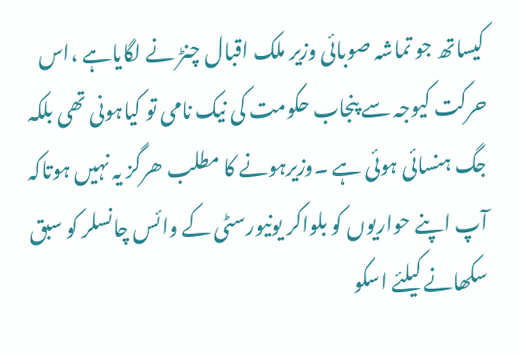کیساتھ جو تماشہ صوبائی وزیر ملک اقبال چنڑ نے لگایاہے ،اس حرکت کیوجہ سے پنجاب حکومت کی نیک نامی تو کیاہونی تھی بلکہ جگ ہنسائی ہوئی ہے ۔وزیرہونے کا مطلب ھرگز یہ نہیں ہوتاکہ آپ اپنے حواریوں کو بلواکر یونیورسٹی کے وائس چانسلر کو سبق سکھانے کیلئے اسکو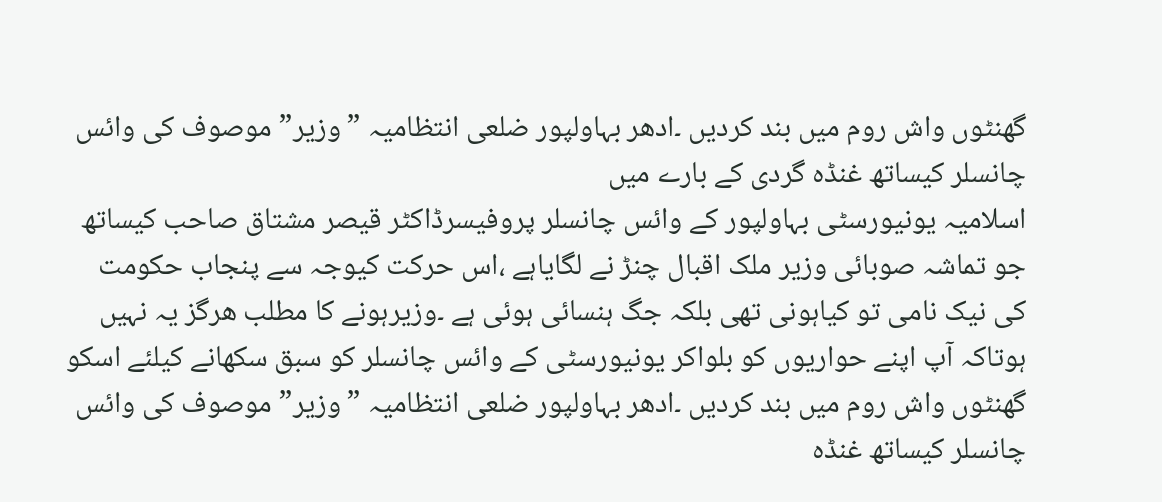گھنٹوں واش روم میں بند کردیں ۔ادھر بہاولپور ضلعی انتظامیہ ” وزیر” موصوف کی وائس چانسلر کیساتھ غنڈہ گردی کے بارے میں
اسلامیہ یونیورسٹی بہاولپور کے وائس چانسلر پروفیسرڈاکٹر قیصر مشتاق صاحب کیساتھ جو تماشہ صوبائی وزیر ملک اقبال چنڑ نے لگایاہے ،اس حرکت کیوجہ سے پنجاب حکومت کی نیک نامی تو کیاہونی تھی بلکہ جگ ہنسائی ہوئی ہے ۔وزیرہونے کا مطلب ھرگز یہ نہیں ہوتاکہ آپ اپنے حواریوں کو بلواکر یونیورسٹی کے وائس چانسلر کو سبق سکھانے کیلئے اسکو گھنٹوں واش روم میں بند کردیں ۔ادھر بہاولپور ضلعی انتظامیہ ” وزیر” موصوف کی وائس چانسلر کیساتھ غنڈہ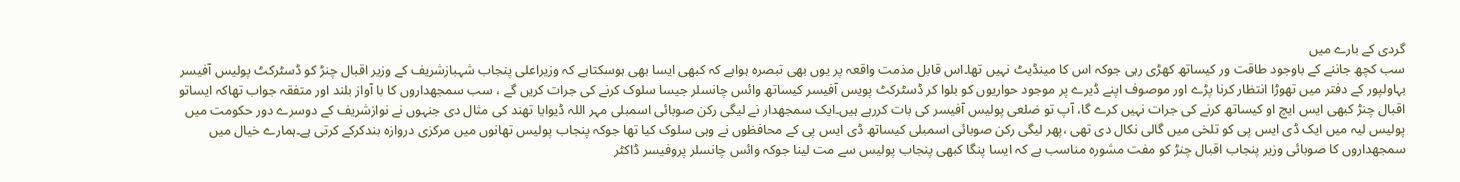گردی کے بارے میں
سب کچھ جاننے کے باوجود طاقت ور کیساتھ کھڑی رہی جوکہ اس کا مینڈیٹ نہیں تھا۔اس قابل مذمت واقعہ پر یوں بھی تبصرہ ہواہے کہ کبھی ایسا بھی ہوسکتاہے کہ وزیراعلی پنجاب شہبازشریف کے وزیر اقبال چنڑ کو ڈسٹرکٹ پولیس آفیسر بہاولپور کے دفتر میں تھوڑا انتظار کرنا پڑے اور موصوف اپنے ڈیرے پر موجود حواریوں کو بلوا کر ڈسٹرکٹ پویس آفیسر کیساتھ وائس چانسلر جیسا سلوک کرنے کی جرات کریں گے ، سب سمجھداروں کا با آواز بلند اور متفقہ جواب تھاکہ ایساتو اقبال چنڑ کبھی ایس ایچ او کیساتھ کرنے کی جرات نہیں کرے گا، آپ تو ضلعی پولیس آفیسر کی بات کررہے ہیں۔ایک سمجھدار نے لیگی رکن صوبائی اسمبلی مہر اللہ ڈیوایا تھند کی مثال دی جنہوں نے نوازشریف کے دوسرے دور حکومت میں پولیس لیہ میں ایک ڈی ایس پی کو تلخی میں گالی نکال دی تھی ،پھر لیگی رکن صوبائی اسمبلی کیساتھ ڈی ایس پی کے محافظوں نے وہی سلوک کیا تھا جوکہ پنجاب پولیس تھانوں میں مرکزی دروازہ بندکرکے کرتی ہے۔ہمارے خیال میں سمجھداروں کا صوبائی وزیر پنجاب اقبال چنڑ کو مفت مشورہ مناسب ہے کہ ایسا پنگا کبھی پنجاب پولیس سے مت لینا جوکہ وائس چانسلر پروفیسر ڈاکٹر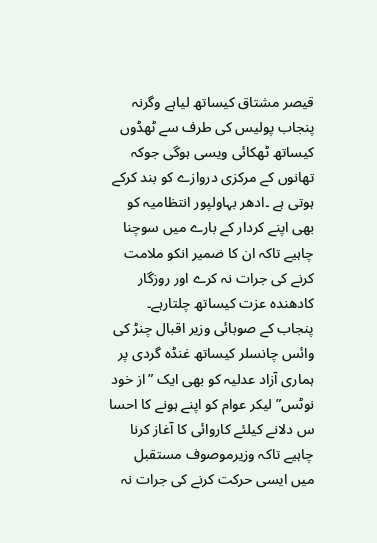قیصر مشتاق کیساتھ لیاہے وگرنہ پنجاب پولیس کی طرف سے ٹھڈوں کیساتھ ٹھکائی ویسی ہوگی جوکہ تھانوں کے مرکزی دروازے کو بند کرکے ہوتی ہے ۔ادھر بہاولپور انتظامیہ کو بھی اپنے کردار کے بارے میں سوچنا چاہیے تاکہ ان کا ضمیر انکو ملامت کرنے کی جرات نہ کرے اور روزگار کادھندہ عزت کیساتھ چلتارہے۔
پنجاب کے صوبائی وزیر اقبال چنڑ کی وائس چانسلر کیساتھ غنڈہ گردی پر ہماری آزاد عدلیہ کو بھی ایک ”از خود نوٹس” لیکر عوام کو اپنے ہونے کا احسا س دلانے کیلئے کاروائی کا آغاز کرنا چاہیے تاکہ وزیرموصوف مستقبل میں ایسی حرکت کرنے کی جرات نہ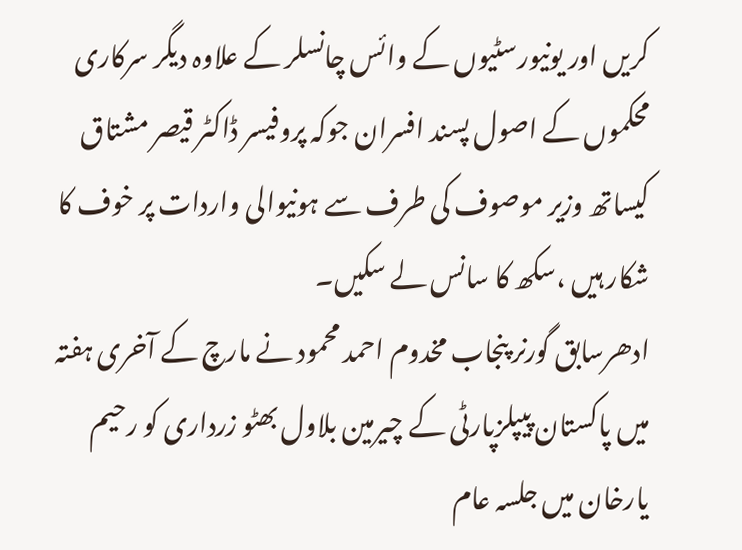کریں اور یونیورسٹیوں کے وائس چانسلر کے علاوہ دیگر سرکاری محکموں کے اصول پسند افسران جوکہ پروفیسر ڈاکٹر قیصر مشتاق کیساتھ وزیر موصوف کی طرف سے ہونیوالی واردات پر خوف کا شکار ہیں ،سکھ کا سانس لے سکیں۔
ادھرسابق گورنر پنجاب مخدوم احمد محمود نے مارچ کے آخری ہفتہ میں پاکستان پیپلزپارٹی کے چیرمین بلاول بھٹو زرداری کو رحیم یارخان میں جلسہ عام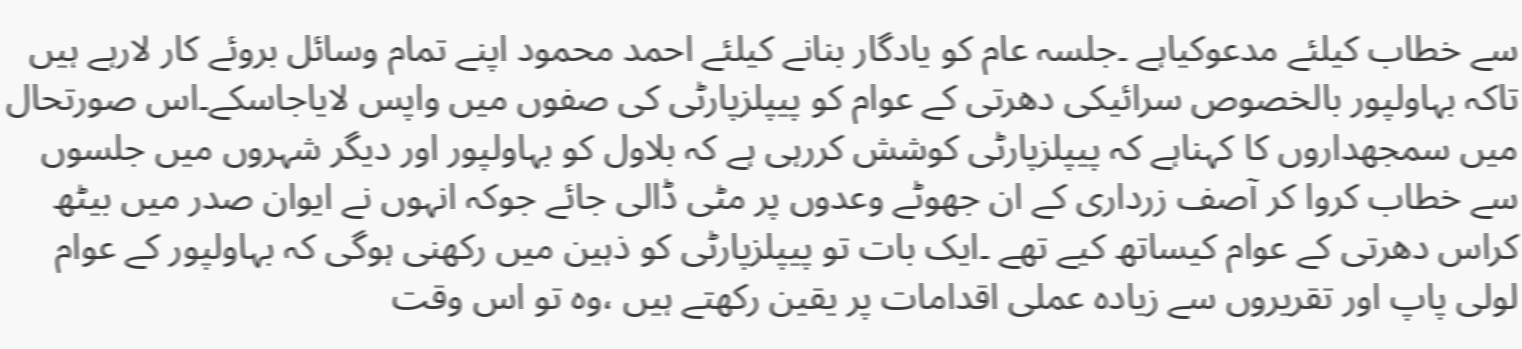سے خطاب کیلئے مدعوکیاہے ۔جلسہ عام کو یادگار بنانے کیلئے احمد محمود اپنے تمام وسائل بروئے کار لارہے ہیں تاکہ بہاولپور بالخصوص سرائیکی دھرتی کے عوام کو پیپلزپارٹی کی صفوں میں واپس لایاجاسکے۔اس صورتحال میں سمجھداروں کا کہناہے کہ پیپلزپارٹی کوشش کررہی ہے کہ بلاول کو بہاولپور اور دیگر شہروں میں جلسوں سے خطاب کروا کر آصف زرداری کے ان جھوٹے وعدوں پر مٹی ڈالی جائے جوکہ انہوں نے ایوان صدر میں بیٹھ کراس دھرتی کے عوام کیساتھ کیے تھے ۔ایک بات تو پیپلزپارٹی کو ذہین میں رکھنی ہوگی کہ بہاولپور کے عوام لولی پاپ اور تقریروں سے زیادہ عملی اقدامات پر یقین رکھتے ہیں ،وہ تو اس وقت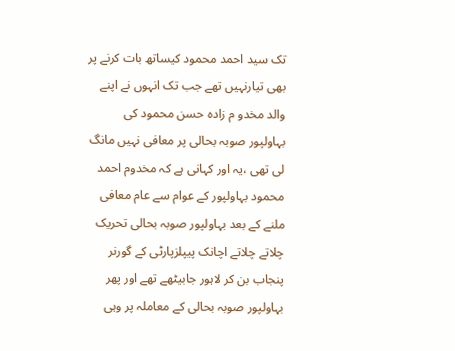تک سید احمد محمود کیساتھ بات کرنے پر بھی تیارنہیں تھے جب تک انہوں نے اپنے والد مخدو م زادہ حسن محمود کی بہاولپور صوبہ بحالی پر معافی نہیں مانگ لی تھی ،یہ اور کہانی ہے کہ مخدوم احمد محمود بہاولپور کے عوام سے عام معافی ملنے کے بعد بہاولپور صوبہ بحالی تحریک چلاتے چلاتے اچانک پیپلزپارٹی کے گورنر پنجاب بن کر لاہور جابیٹھے تھے اور پھر بہاولپور صوبہ بحالی کے معاملہ پر وہی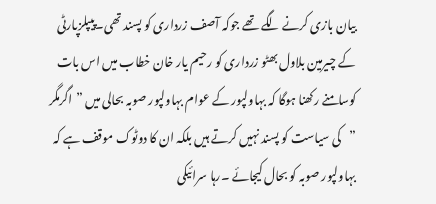بیان بازی کرنے لگے تھے جوکہ آصف زرداری کو پسند تھی۔پیپلزپارٹی کے چیرمین بلاول بھٹو زرداری کو رحیم یار خان خطاب میں اس بات کوسامنے رکھنا ہوگا کہ بہاولپور کے عوام بہاولپور صوبہ بحالی میں ”اگرمگر ”کی سیاست کو پسند نہیں کرتے ہیں بلکہ ان کا دوٹوک موقف ہے کہ بہاولپور صوبہ کو بحال کیجائے ۔رہا سرائیکی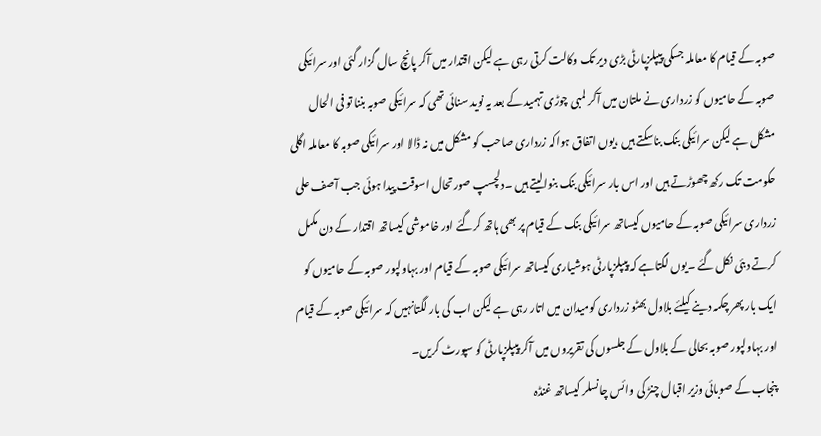صوبہ کے قیام کا معاملہ جسکی پیپلزپارٹی بڑی دیر تک وکالت کرتی رہی ہے لیکن اقتدار میں آکر پانچ سال گزار گئی اور سرائیکی صوبہ کے حامیوں کو زرداری نے ملتان میں آکر لمبی چوڑی تہمید کے بعد یہ نوید سنائی تھی کہ سرائیکی صوبہ بننا تو فی الحال مشکل ہے لیکن سرائیکی بنک بناسکتے ہیں ،یوں اتفاق ہواکہ زرداری صاحب کو مشکل میں نہ ڈالا اور سرائیکی صوبہ کا معاملہ اگلی حکومت تک رکھ چھوڑتے ہیں اور اس بار سرائیکی بنک بنوالیتے ہیں ۔دلچسپ صورتحال اسوقت پیدا ہوئی جب آصف علی زرداری سرائیکی صوبہ کے حامیوں کیساتھ سرائیکی بنک کے قیام پر بھی ہاتھ کرگئے اور خاموشی کیساتھ اقتدار کے دن مکمل کرتے دبئی نکل گئے ۔یوں لگتاہے کہ پیپلزپارٹی ہوشیاری کیساتھ سرائیکی صوبہ کے قیام اور بہاولپور صوبہ کے حامیوں کو ایک بار پھر چکمہ دینے کیلئے بلاول بھٹو زرداری کومیدان میں اتار رہی ہے لیکن اب کی بار لگتانہیں کہ سرائیکی صوبہ کے قیام اور بہاولپور صوبہ بحالی کے بلاول کے جلسوں کی تقریروں میں آکر پیپلزپارٹی کو سپورٹ کریں۔
پنجاب کے صوبائی وزیر اقبال چنڑ کی وائس چانسلر کیساتھ غنڈہ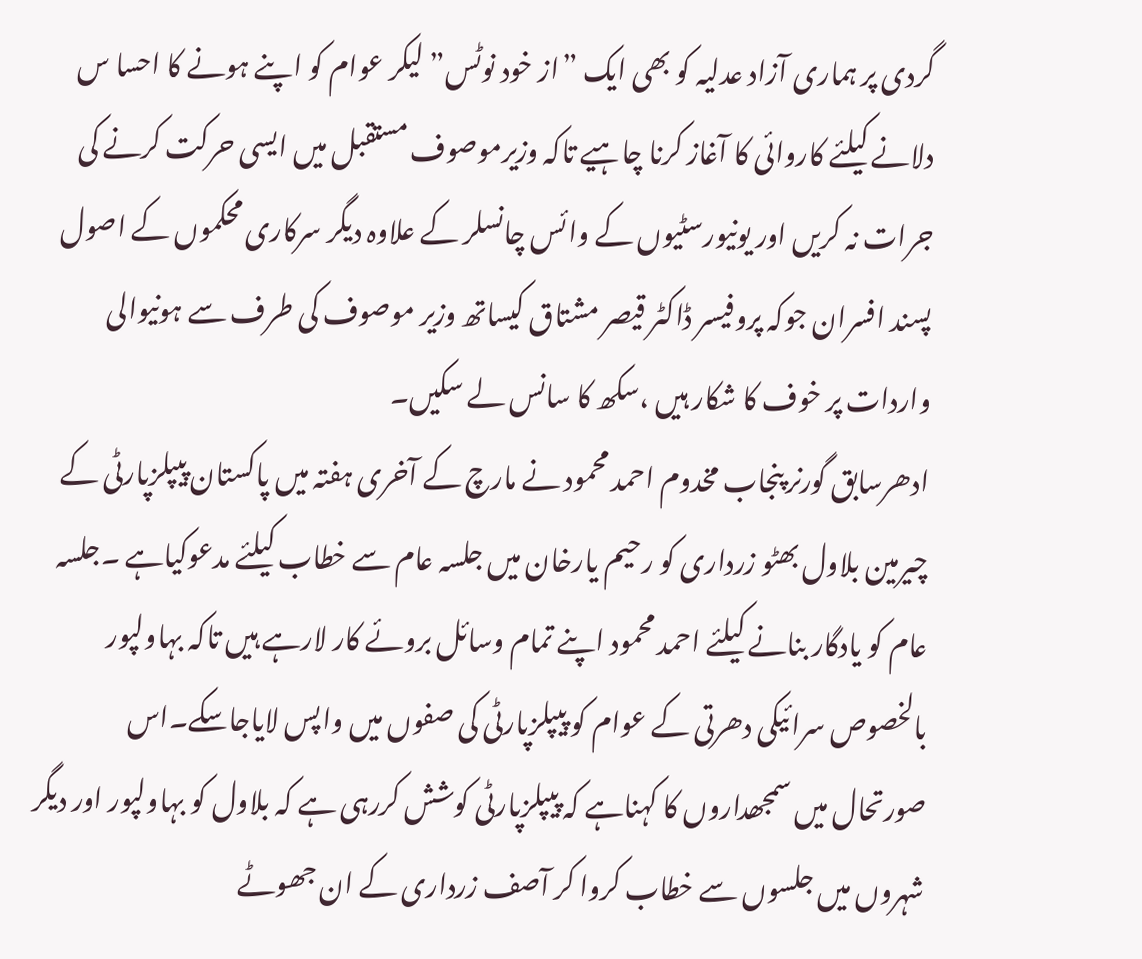گردی پر ہماری آزاد عدلیہ کو بھی ایک ”از خود نوٹس” لیکر عوام کو اپنے ہونے کا احسا س دلانے کیلئے کاروائی کا آغاز کرنا چاہیے تاکہ وزیرموصوف مستقبل میں ایسی حرکت کرنے کی جرات نہ کریں اور یونیورسٹیوں کے وائس چانسلر کے علاوہ دیگر سرکاری محکموں کے اصول پسند افسران جوکہ پروفیسر ڈاکٹر قیصر مشتاق کیساتھ وزیر موصوف کی طرف سے ہونیوالی واردات پر خوف کا شکار ہیں ،سکھ کا سانس لے سکیں۔
ادھرسابق گورنر پنجاب مخدوم احمد محمود نے مارچ کے آخری ہفتہ میں پاکستان پیپلزپارٹی کے چیرمین بلاول بھٹو زرداری کو رحیم یارخان میں جلسہ عام سے خطاب کیلئے مدعوکیاہے ۔جلسہ عام کو یادگار بنانے کیلئے احمد محمود اپنے تمام وسائل بروئے کار لارہے ہیں تاکہ بہاولپور بالخصوص سرائیکی دھرتی کے عوام کو پیپلزپارٹی کی صفوں میں واپس لایاجاسکے۔اس صورتحال میں سمجھداروں کا کہناہے کہ پیپلزپارٹی کوشش کررہی ہے کہ بلاول کو بہاولپور اور دیگر شہروں میں جلسوں سے خطاب کروا کر آصف زرداری کے ان جھوٹے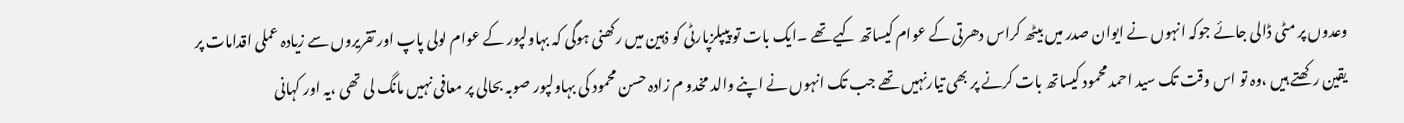وعدوں پر مٹی ڈالی جائے جوکہ انہوں نے ایوان صدر میں بیٹھ کراس دھرتی کے عوام کیساتھ کیے تھے ۔ایک بات تو پیپلزپارٹی کو ذہین میں رکھنی ہوگی کہ بہاولپور کے عوام لولی پاپ اور تقریروں سے زیادہ عملی اقدامات پر یقین رکھتے ہیں ،وہ تو اس وقت تک سید احمد محمود کیساتھ بات کرنے پر بھی تیارنہیں تھے جب تک انہوں نے اپنے والد مخدو م زادہ حسن محمود کی بہاولپور صوبہ بحالی پر معافی نہیں مانگ لی تھی ،یہ اور کہانی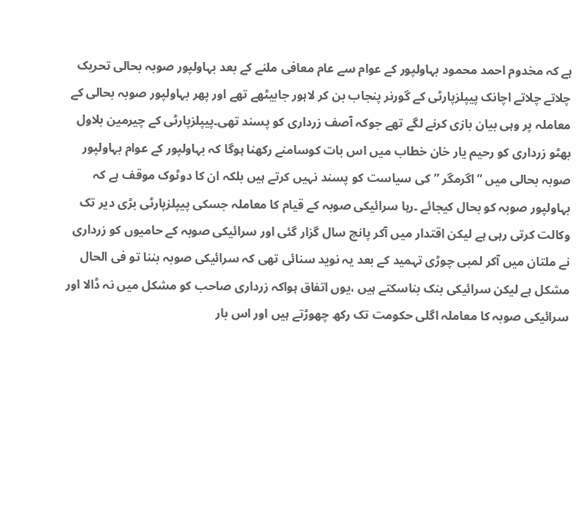ہے کہ مخدوم احمد محمود بہاولپور کے عوام سے عام معافی ملنے کے بعد بہاولپور صوبہ بحالی تحریک چلاتے چلاتے اچانک پیپلزپارٹی کے گورنر پنجاب بن کر لاہور جابیٹھے تھے اور پھر بہاولپور صوبہ بحالی کے معاملہ پر وہی بیان بازی کرنے لگے تھے جوکہ آصف زرداری کو پسند تھی۔پیپلزپارٹی کے چیرمین بلاول بھٹو زرداری کو رحیم یار خان خطاب میں اس بات کوسامنے رکھنا ہوگا کہ بہاولپور کے عوام بہاولپور صوبہ بحالی میں ”اگرمگر ”کی سیاست کو پسند نہیں کرتے ہیں بلکہ ان کا دوٹوک موقف ہے کہ بہاولپور صوبہ کو بحال کیجائے ۔رہا سرائیکی صوبہ کے قیام کا معاملہ جسکی پیپلزپارٹی بڑی دیر تک وکالت کرتی رہی ہے لیکن اقتدار میں آکر پانچ سال گزار گئی اور سرائیکی صوبہ کے حامیوں کو زرداری نے ملتان میں آکر لمبی چوڑی تہمید کے بعد یہ نوید سنائی تھی کہ سرائیکی صوبہ بننا تو فی الحال مشکل ہے لیکن سرائیکی بنک بناسکتے ہیں ،یوں اتفاق ہواکہ زرداری صاحب کو مشکل میں نہ ڈالا اور سرائیکی صوبہ کا معاملہ اگلی حکومت تک رکھ چھوڑتے ہیں اور اس بار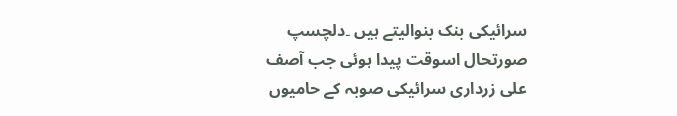سرائیکی بنک بنوالیتے ہیں ۔دلچسپ صورتحال اسوقت پیدا ہوئی جب آصف علی زرداری سرائیکی صوبہ کے حامیوں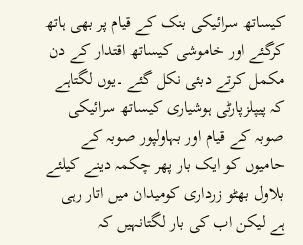کیساتھ سرائیکی بنک کے قیام پر بھی ہاتھ کرگئے اور خاموشی کیساتھ اقتدار کے دن مکمل کرتے دبئی نکل گئے ۔یوں لگتاہے کہ پیپلزپارٹی ہوشیاری کیساتھ سرائیکی صوبہ کے قیام اور بہاولپور صوبہ کے حامیوں کو ایک بار پھر چکمہ دینے کیلئے بلاول بھٹو زرداری کومیدان میں اتار رہی ہے لیکن اب کی بار لگتانہیں کہ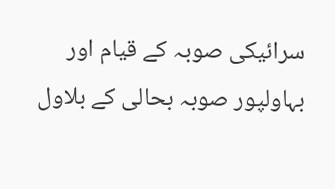سرائیکی صوبہ کے قیام اور بہاولپور صوبہ بحالی کے بلاول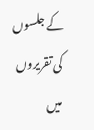کے جلسوں کی تقریروں میں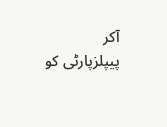آکر پیپلزپارٹی کو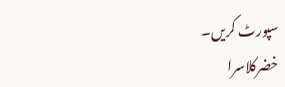سپورٹ کریں۔
خضرکلاسرا